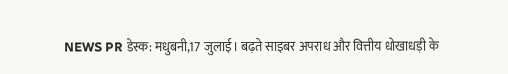NEWS PR डेस्क: मधुबनी,17 जुलाई। बढ़ते साइबर अपराध और वित्तीय धोखाधड़ी के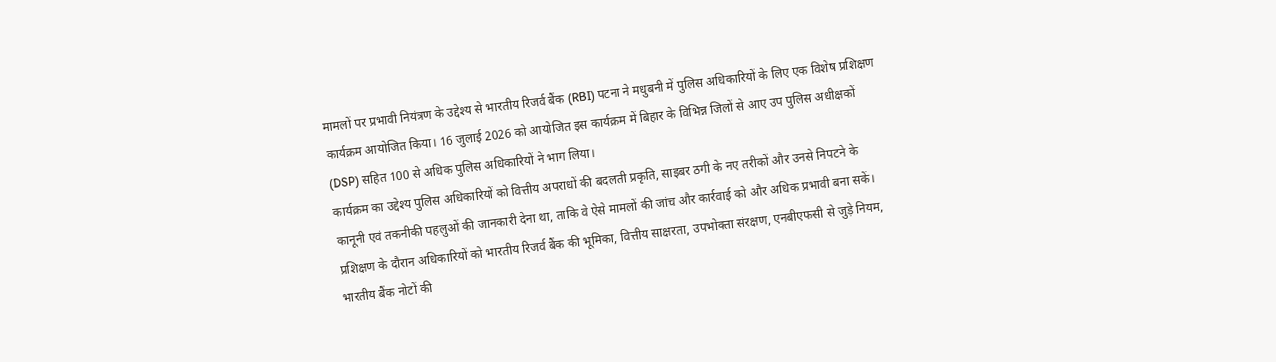मामलों पर प्रभावी नियंत्रण के उद्देश्य से भारतीय रिजर्व बैंक (RBI) पटना ने मधुबनी में पुलिस अधिकारियों के लिए एक विशेष प्रशिक्षण कार्यक्रम आयोजित किया। 16 जुलाई 2026 को आयोजित इस कार्यक्रम में बिहार के विभिन्न जिलों से आए उप पुलिस अधीक्षकों (DSP) सहित 100 से अधिक पुलिस अधिकारियों ने भाग लिया।
कार्यक्रम का उद्देश्य पुलिस अधिकारियों को वित्तीय अपराधों की बदलती प्रकृति, साइबर ठगी के नए तरीकों और उनसे निपटने के कानूनी एवं तकनीकी पहलुओं की जानकारी देना था, ताकि वे ऐसे मामलों की जांच और कार्रवाई को और अधिक प्रभावी बना सकें।
प्रशिक्षण के दौरान अधिकारियों को भारतीय रिजर्व बैंक की भूमिका, वित्तीय साक्षरता, उपभोक्ता संरक्षण, एनबीएफसी से जुड़े नियम, भारतीय बैंक नोटों की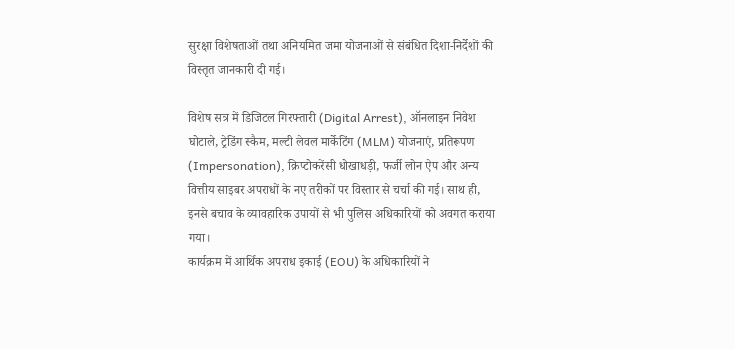सुरक्षा विशेषताओं तथा अनियमित जमा योजनाओं से संबंधित दिशा-निर्देशों की विस्तृत जानकारी दी गई।

विशेष सत्र में डिजिटल गिरफ्तारी (Digital Arrest), ऑनलाइन निवेश घोटाले, ट्रेडिंग स्कैम, मल्टी लेवल मार्केटिंग (MLM) योजनाएं, प्रतिरूपण (Impersonation), क्रिप्टोकरेंसी धोखाधड़ी, फर्जी लोन ऐप और अन्य वित्तीय साइबर अपराधों के नए तरीकों पर विस्तार से चर्चा की गई। साथ ही, इनसे बचाव के व्यावहारिक उपायों से भी पुलिस अधिकारियों को अवगत कराया गया।
कार्यक्रम में आर्थिक अपराध इकाई (EOU) के अधिकारियों ने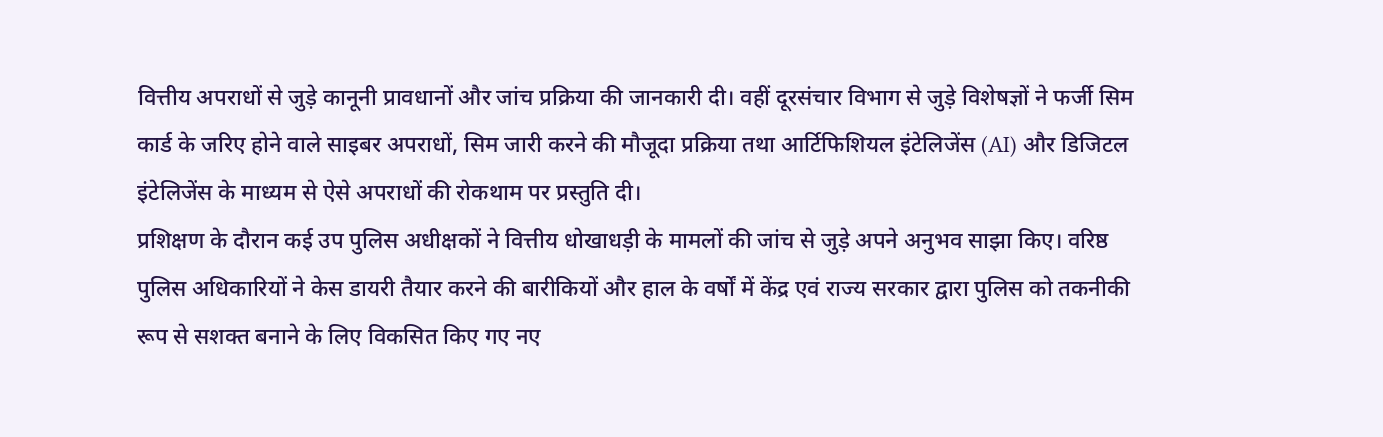वित्तीय अपराधों से जुड़े कानूनी प्रावधानों और जांच प्रक्रिया की जानकारी दी। वहीं दूरसंचार विभाग से जुड़े विशेषज्ञों ने फर्जी सिम कार्ड के जरिए होने वाले साइबर अपराधों, सिम जारी करने की मौजूदा प्रक्रिया तथा आर्टिफिशियल इंटेलिजेंस (AI) और डिजिटल इंटेलिजेंस के माध्यम से ऐसे अपराधों की रोकथाम पर प्रस्तुति दी।
प्रशिक्षण के दौरान कई उप पुलिस अधीक्षकों ने वित्तीय धोखाधड़ी के मामलों की जांच से जुड़े अपने अनुभव साझा किए। वरिष्ठ पुलिस अधिकारियों ने केस डायरी तैयार करने की बारीकियों और हाल के वर्षों में केंद्र एवं राज्य सरकार द्वारा पुलिस को तकनीकी रूप से सशक्त बनाने के लिए विकसित किए गए नए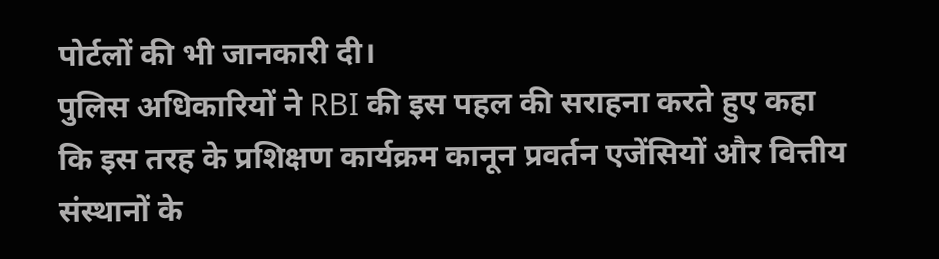पोर्टलों की भी जानकारी दी।
पुलिस अधिकारियों ने RBI की इस पहल की सराहना करते हुए कहा कि इस तरह के प्रशिक्षण कार्यक्रम कानून प्रवर्तन एजेंसियों और वित्तीय संस्थानों के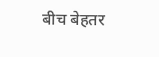बीच बेहतर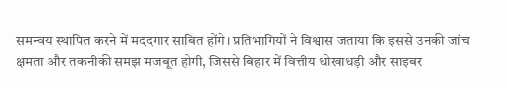समन्वय स्थापित करने में मददगार साबित होंगे। प्रतिभागियों ने विश्वास जताया कि इससे उनकी जांच क्षमता और तकनीकी समझ मजबूत होगी, जिससे बिहार में वित्तीय धोखाधड़ी और साइबर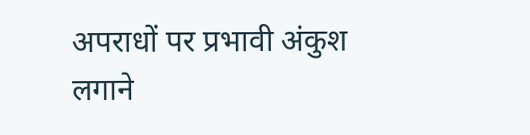अपराधों पर प्रभावी अंकुश लगाने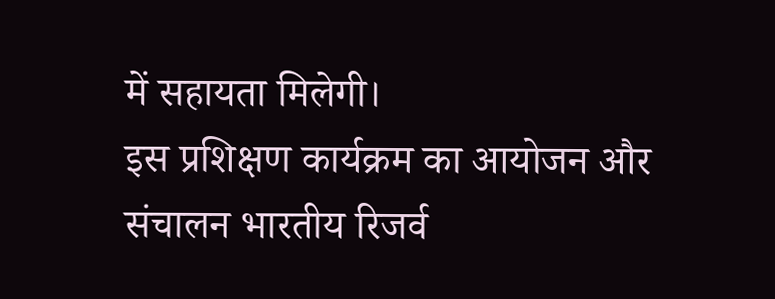में सहायता मिलेगी।
इस प्रशिक्षण कार्यक्रम का आयोजन और संचालन भारतीय रिजर्व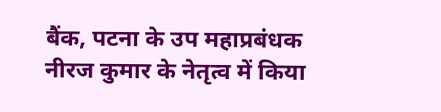बैंक, पटना के उप महाप्रबंधक नीरज कुमार के नेतृत्व में किया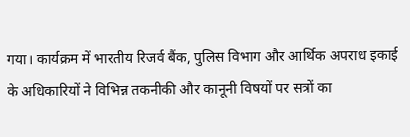गया। कार्यक्रम में भारतीय रिजर्व बैंक, पुलिस विभाग और आर्थिक अपराध इकाई के अधिकारियों ने विभिन्न तकनीकी और कानूनी विषयों पर सत्रों का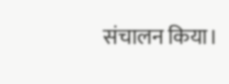संचालन किया।